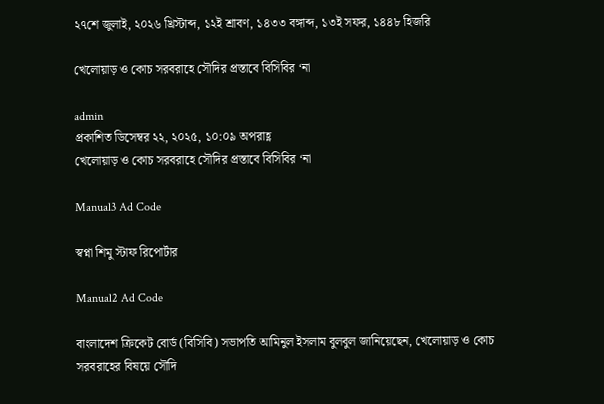২৭শে জুলাই, ২০২৬ খ্রিস্টাব্দ, ১২ই শ্রাবণ, ১৪৩৩ বঙ্গাব্দ, ১৩ই সফর, ১৪৪৮ হিজরি

খেলোয়াড় ও কোচ সরবরাহে সৌদির প্রস্তাবে বিসিবির ‘না

admin
প্রকাশিত ডিসেম্বর ২২, ২০২৫, ১০:০৯ অপরাহ্ণ
খেলোয়াড় ও কোচ সরবরাহে সৌদির প্রস্তাবে বিসিবির ‘না

Manual3 Ad Code

স্বপ্না শিমু স্টাফ রিপোর্টার

Manual2 Ad Code

বাংলাদেশ ক্রিকেট বোর্ড (বিসিবি) সভাপতি আমিনুল ইসলাম বুলবুল জানিয়েছেন, খেলোয়াড় ও কোচ সরবরাহের বিষয়ে সৌদি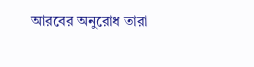আরবের অনুরোধ তারা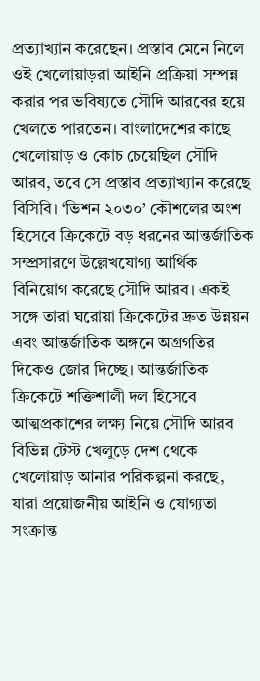প্রত্যাখ্যান করেছেন। প্রস্তাব মেনে নিলে ওই খেলোয়াড়রা আইনি প্রক্রিয়া সম্পন্ন করার পর ভবিষ্যতে সৌদি আরবের হয়ে খেলতে পারতেন। বাংলাদেশের কাছে খেলোয়াড় ও কোচ চেয়েছিল সৌদি আরব, তবে সে প্রস্তাব প্রত্যাখ্যান করেছে বিসিবি। ‘ভিশন ২০৩০’ কৌশলের অংশ হিসেবে ক্রিকেটে বড় ধরনের আন্তর্জাতিক সম্প্রসারণে উল্লেখযোগ্য আর্থিক বিনিয়োগ করেছে সৌদি আরব। একই সঙ্গে তারা ঘরোয়া ক্রিকেটের দ্রুত উন্নয়ন এবং আন্তর্জাতিক অঙ্গনে অগ্রগতির দিকেও জোর দিচ্ছে। আন্তর্জাতিক ক্রিকেটে শক্তিশালী দল হিসেবে আত্মপ্রকাশের লক্ষ্য নিয়ে সৌদি আরব বিভিন্ন টেস্ট খেলুড়ে দেশ থেকে খেলোয়াড় আনার পরিকল্পনা করছে, যারা প্রয়োজনীয় আইনি ও যোগ্যতা সংক্রান্ত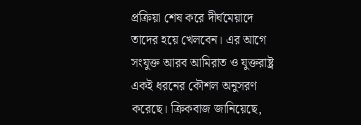প্রক্রিয়া শেষ করে দীর্ঘমেয়াদে তাদের হয়ে খেলবেন। এর আগে সংযুক্ত আরব আমিরাত ও যুক্তরাষ্ট্র একই ধরনের কৌশল অনুসরণ করেছে। ক্রিকবাজ জানিয়েছে,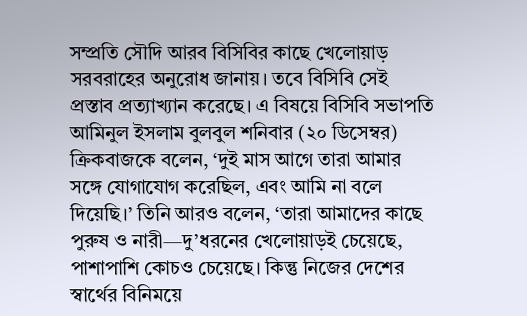সম্প্রতি সৌদি আরব বিসিবির কাছে খেলোয়াড় সরবরাহের অনুরোধ জানায়। তবে বিসিবি সেই প্রস্তাব প্রত্যাখ্যান করেছে। এ বিষয়ে বিসিবি সভাপতি আমিনুল ইসলাম বুলবুল শনিবার (২০ ডিসেম্বর) ক্রিকবাজকে বলেন, ‘দুই মাস আগে তারা আমার সঙ্গে যোগাযোগ করেছিল, এবং আমি না বলে দিয়েছি।’ তিনি আরও বলেন, ‘তারা আমাদের কাছে পুরুষ ও নারী—দু’ধরনের খেলোয়াড়ই চেয়েছে, পাশাপাশি কোচও চেয়েছে। কিন্তু নিজের দেশের স্বার্থের বিনিময়ে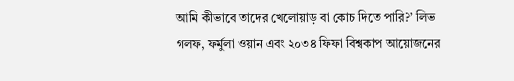আমি কীভাবে তাদের খেলোয়াড় বা কোচ দিতে পারি?’ লিভ গলফ, ফর্মুলা ওয়ান এবং ২০৩৪ ফিফা বিশ্বকাপ আয়োজনের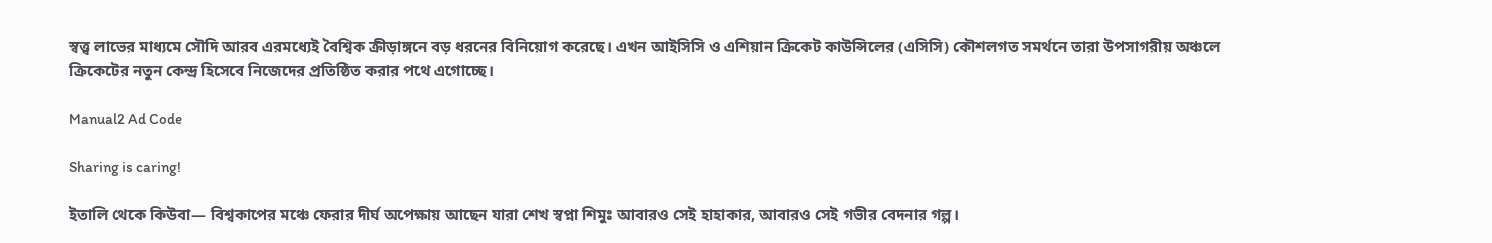স্বত্ত্ব লাভের মাধ্যমে সৌদি আরব এরমধ্যেই বৈশ্বিক ক্রীড়াঙ্গনে বড় ধরনের বিনিয়োগ করেছে। এখন আইসিসি ও এশিয়ান ক্রিকেট কাউন্সিলের (এসিসি) কৌশলগত সমর্থনে তারা উপসাগরীয় অঞ্চলে ক্রিকেটের নতুন কেন্দ্র হিসেবে নিজেদের প্রতিষ্ঠিত করার পথে এগোচ্ছে।

Manual2 Ad Code

Sharing is caring!

ইতালি থেকে কিউবা— বিশ্বকাপের মঞ্চে ফেরার দীর্ঘ অপেক্ষায় আছেন যারা শেখ স্বপ্না শিমুঃ আবারও সেই হাহাকার, আবারও সেই গভীর বেদনার গল্প।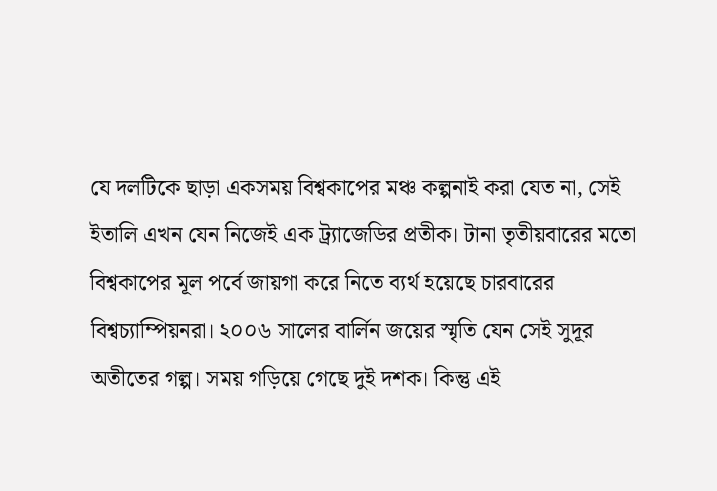যে দলটিকে ছাড়া একসময় বিশ্বকাপের মঞ্চ কল্পনাই করা যেত না, সেই ইতালি এখন যেন নিজেই এক ট্র্যাজেডির প্রতীক। টানা তৃতীয়বারের মতো বিশ্বকাপের মূল পর্বে জায়গা করে নিতে ব্যর্থ হয়েছে চারবারের বিশ্বচ্যাম্পিয়নরা। ২০০৬ সালের বার্লিন জয়ের স্মৃতি যেন সেই সুদূর অতীতের গল্প। সময় গড়িয়ে গেছে দুই দশক। কিন্তু এই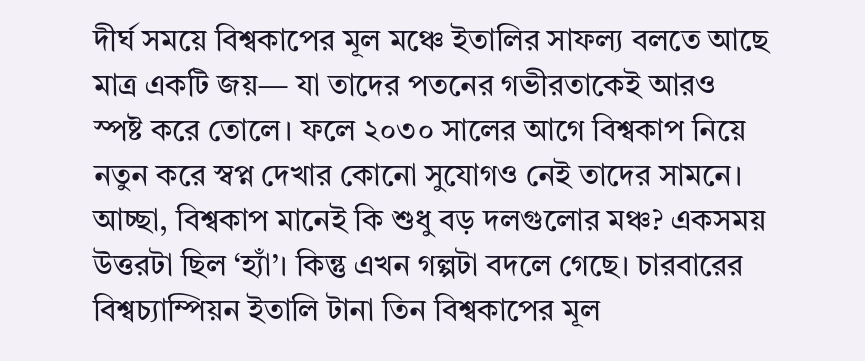দীর্ঘ সময়ে বিশ্বকাপের মূল মঞ্চে ইতালির সাফল্য বলতে আছে মাত্র একটি জয়— যা তাদের পতনের গভীরতাকেই আরও স্পষ্ট করে তোলে। ফলে ২০৩০ সালের আগে বিশ্বকাপ নিয়ে নতুন করে স্বপ্ন দেখার কোনো সুযোগও নেই তাদের সামনে। আচ্ছা, বিশ্বকাপ মানেই কি শুধু বড় দলগুলোর মঞ্চ? একসময় উত্তরটা ছিল ‘হ্যাঁ’। কিন্তু এখন গল্পটা বদলে গেছে। চারবারের বিশ্বচ্যাম্পিয়ন ইতালি টানা তিন বিশ্বকাপের মূল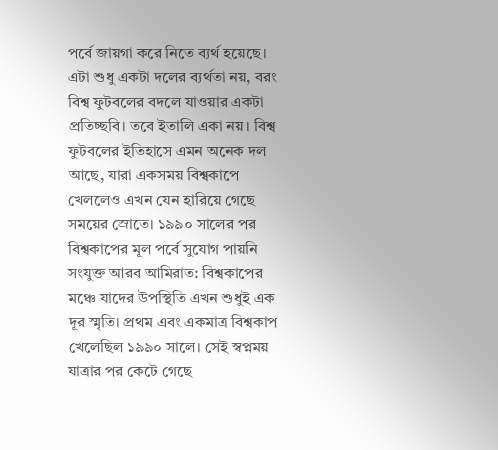পর্বে জায়গা করে নিতে ব্যর্থ হয়েছে। এটা শুধু একটা দলের ব্যর্থতা নয়, বরং বিশ্ব ফুটবলের বদলে যাওয়ার একটা প্রতিচ্ছবি। তবে ইতালি একা নয়। বিশ্ব ফুটবলের ইতিহাসে এমন অনেক দল আছে, যারা একসময় বিশ্বকাপে খেললেও এখন যেন হারিয়ে গেছে সময়ের স্রোতে। ১৯৯০ সালের পর বিশ্বকাপের মূল পর্বে সুযোগ পায়নি সংযুক্ত আরব আমিরাত: বিশ্বকাপের মঞ্চে যাদের উপস্থিতি এখন শুধুই এক দূর স্মৃতি। প্রথম এবং একমাত্র বিশ্বকাপ খেলেছিল ১৯৯০ সালে। সেই স্বপ্নময় যাত্রার পর কেটে গেছে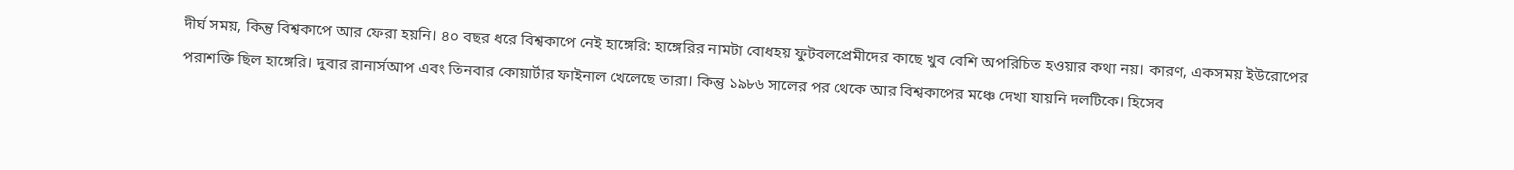দীর্ঘ সময়, কিন্তু বিশ্বকাপে আর ফেরা হয়নি। ৪০ বছর ধরে বিশ্বকাপে নেই হাঙ্গেরি: হাঙ্গেরির নামটা বোধহয় ফুটবলপ্রেমীদের কাছে খুব বেশি অপরিচিত হওয়ার কথা নয়। কারণ, একসময় ইউরোপের পরাশক্তি ছিল হাঙ্গেরি। দুবার রানার্সআপ এবং তিনবার কোয়ার্টার ফাইনাল খেলেছে তারা। কিন্তু ১৯৮৬ সালের পর থেকে আর বিশ্বকাপের মঞ্চে দেখা যায়নি দলটিকে। হিসেব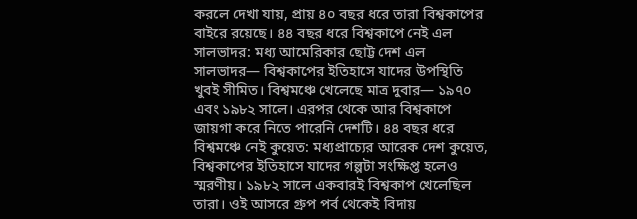করলে দেখা যায়, প্রায় ৪০ বছর ধরে তারা বিশ্বকাপের বাইরে রয়েছে। ৪৪ বছর ধরে বিশ্বকাপে নেই এল সালভাদর: মধ্য আমেরিকার ছোট্ট দেশ এল সালভাদর— বিশ্বকাপের ইতিহাসে যাদের উপস্থিতি খুবই সীমিত। বিশ্বমঞ্চে খেলেছে মাত্র দুবার— ১৯৭০ এবং ১৯৮২ সালে। এরপর থেকে আর বিশ্বকাপে জায়গা করে নিতে পারেনি দেশটি। ৪৪ বছর ধরে বিশ্বমঞ্চে নেই কুয়েত: মধ্যপ্রাচ্যের আরেক দেশ কুয়েত, বিশ্বকাপের ইতিহাসে যাদের গল্পটা সংক্ষিপ্ত হলেও স্মরণীয়। ১৯৮২ সালে একবারই বিশ্বকাপ খেলেছিল তারা। ওই আসরে গ্রুপ পর্ব থেকেই বিদায়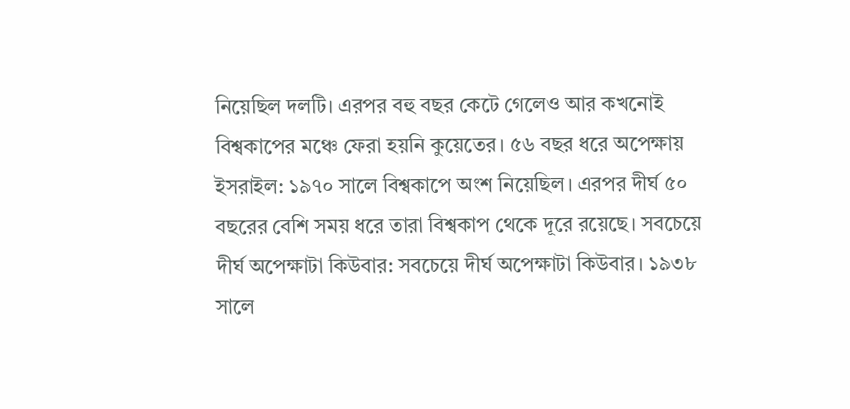নিয়েছিল দলটি। এরপর বহু বছর কেটে গেলেও আর কখনোই বিশ্বকাপের মঞ্চে ফেরা হয়নি কুয়েতের। ৫৬ বছর ধরে অপেক্ষায় ইসরাইল: ১৯৭০ সালে বিশ্বকাপে অংশ নিয়েছিল। এরপর দীর্ঘ ৫০ বছরের বেশি সময় ধরে তারা বিশ্বকাপ থেকে দূরে রয়েছে। সবচেয়ে দীর্ঘ অপেক্ষাটা কিউবার: সবচেয়ে দীর্ঘ অপেক্ষাটা কিউবার। ১৯৩৮ সালে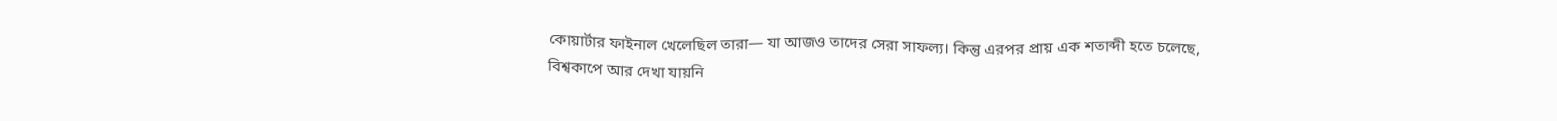কোয়ার্টার ফাইনাল খেলেছিল তারা— যা আজও তাদের সেরা সাফল্য। কিন্তু এরপর প্রায় এক শতাব্দী হতে চলেছে, বিশ্বকাপে আর দেখা যায়নি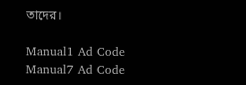তাদের।

Manual1 Ad Code
Manual7 Ad Code